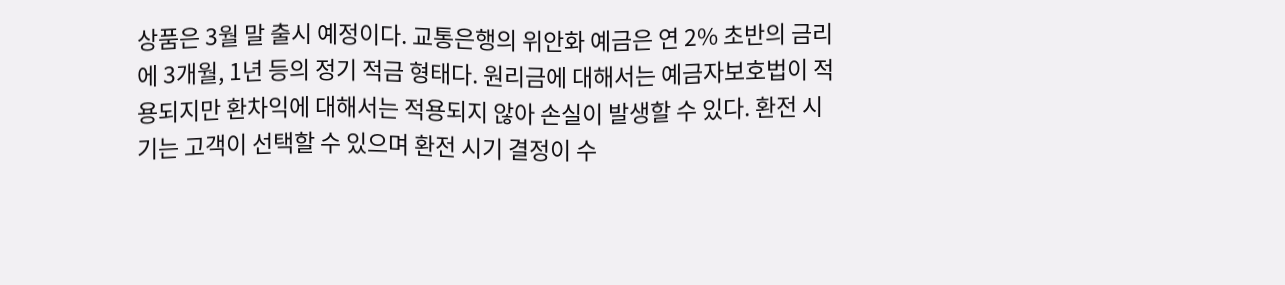상품은 3월 말 출시 예정이다. 교통은행의 위안화 예금은 연 2% 초반의 금리에 3개월, 1년 등의 정기 적금 형태다. 원리금에 대해서는 예금자보호법이 적용되지만 환차익에 대해서는 적용되지 않아 손실이 발생할 수 있다. 환전 시기는 고객이 선택할 수 있으며 환전 시기 결정이 수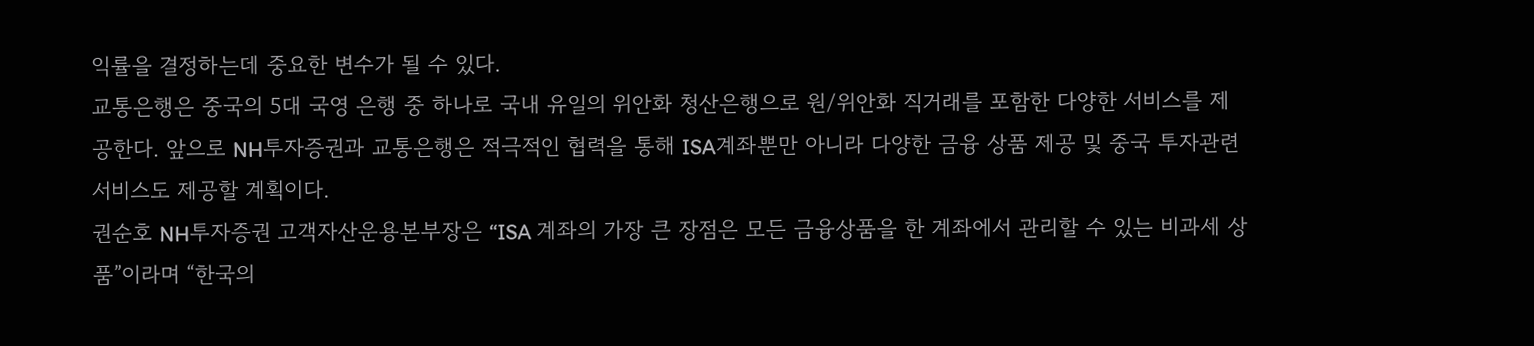익률을 결정하는데 중요한 변수가 될 수 있다.
교통은행은 중국의 5대 국영 은행 중 하나로 국내 유일의 위안화 청산은행으로 원/위안화 직거래를 포함한 다양한 서비스를 제공한다. 앞으로 NH투자증권과 교통은행은 적극적인 협력을 통해 ISA계좌뿐만 아니라 다양한 금융 상품 제공 및 중국 투자관련 서비스도 제공할 계획이다.
권순호 NH투자증권 고객자산운용본부장은 “ISA 계좌의 가장 큰 장점은 모든 금융상품을 한 계좌에서 관리할 수 있는 비과세 상품”이라며 “한국의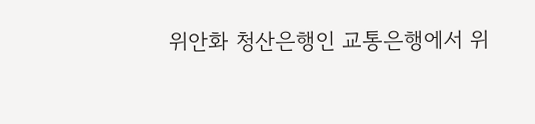위안화 청산은행인 교통은행에서 위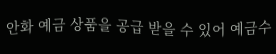안화 예금 상품을 공급 받을 수 있어 예금수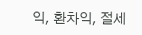익, 환차익, 절세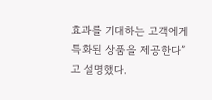효과를 기대하는 고객에게 특화된 상품을 제공한다”고 설명했다.